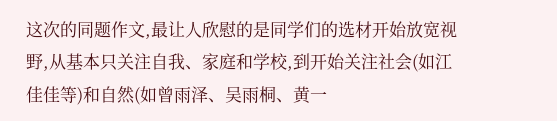这次的同题作文,最让人欣慰的是同学们的选材开始放宽视野,从基本只关注自我、家庭和学校,到开始关注社会(如江佳佳等)和自然(如曾雨泽、吴雨桐、黄一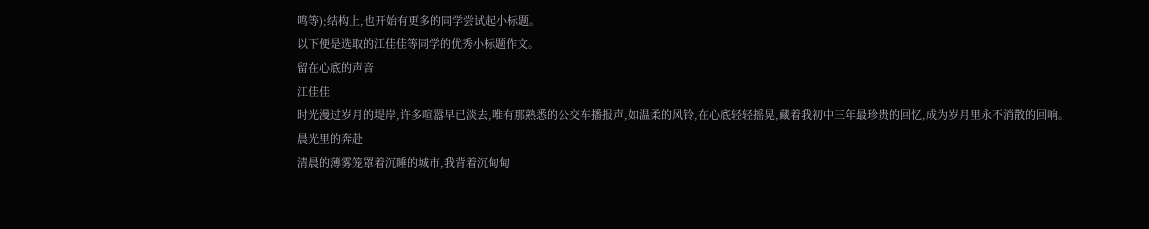鸣等);结构上,也开始有更多的同学尝试起小标题。
以下便是选取的江佳佳等同学的优秀小标题作文。
留在心底的声音
江佳佳
时光漫过岁月的堤岸,许多喧嚣早已淡去,唯有那熟悉的公交车播报声,如温柔的风铃,在心底轻轻摇晃,藏着我初中三年最珍贵的回忆,成为岁月里永不消散的回响。
晨光里的奔赴
清晨的薄雾笼罩着沉睡的城市,我背着沉甸甸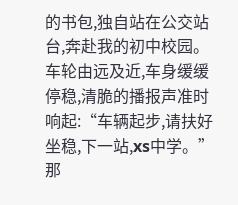的书包,独自站在公交站台,奔赴我的初中校园。车轮由远及近,车身缓缓停稳,清脆的播报声准时响起:“车辆起步,请扶好坐稳,下一站,xs中学。”
那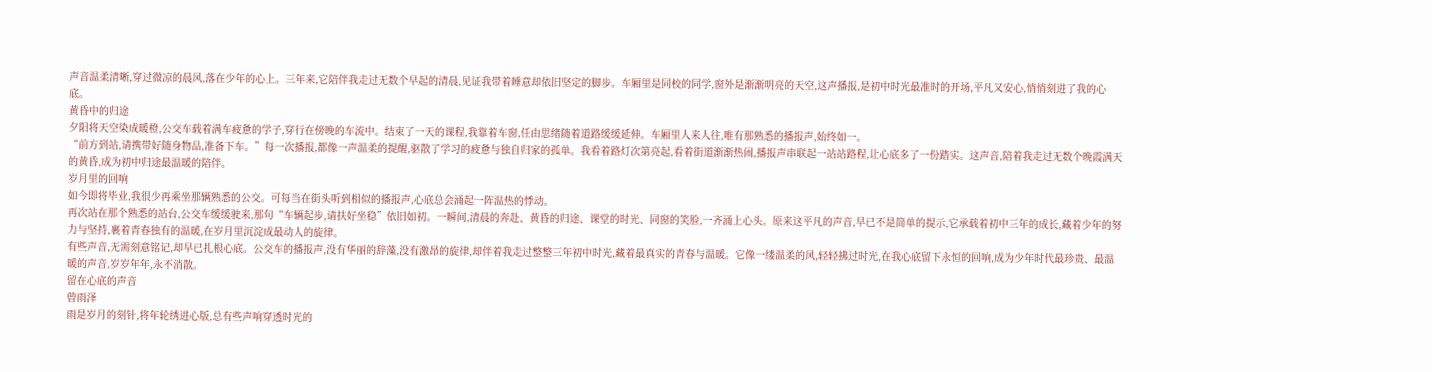声音温柔清晰,穿过微凉的晨风,落在少年的心上。三年来,它陪伴我走过无数个早起的清晨,见证我带着睡意却依旧坚定的脚步。车厢里是同校的同学,窗外是渐渐明亮的天空,这声播报,是初中时光最准时的开场,平凡又安心,悄悄刻进了我的心底。
黄昏中的归途
夕阳将天空染成暖橙,公交车载着满车疲惫的学子,穿行在傍晚的车流中。结束了一天的课程,我靠着车窗,任由思绪随着道路缓缓延伸。车厢里人来人往,唯有那熟悉的播报声,始终如一。
“前方到站,请携带好随身物品,准备下车。”每一次播报,都像一声温柔的提醒,驱散了学习的疲惫与独自归家的孤单。我看着路灯次第亮起,看着街道渐渐热闹,播报声串联起一站站路程,让心底多了一份踏实。这声音,陪着我走过无数个晚霞满天的黄昏,成为初中归途最温暖的陪伴。
岁月里的回响
如今即将毕业,我很少再乘坐那辆熟悉的公交。可每当在街头听到相似的播报声,心底总会涌起一阵温热的悸动。
再次站在那个熟悉的站台,公交车缓缓驶来,那句“车辆起步,请扶好坐稳”依旧如初。一瞬间,清晨的奔赴、黄昏的归途、课堂的时光、同窗的笑脸,一齐涌上心头。原来这平凡的声音,早已不是简单的提示,它承载着初中三年的成长,藏着少年的努力与坚持,裹着青春独有的温暖,在岁月里沉淀成最动人的旋律。
有些声音,无需刻意铭记,却早已扎根心底。公交车的播报声,没有华丽的辞藻,没有激昂的旋律,却伴着我走过整整三年初中时光,藏着最真实的青春与温暖。它像一缕温柔的风,轻轻拂过时光,在我心底留下永恒的回响,成为少年时代最珍贵、最温暖的声音,岁岁年年,永不消散。
留在心底的声音
曾雨泽
雨是岁月的刻针,将年轮绣进心版,总有些声响穿透时光的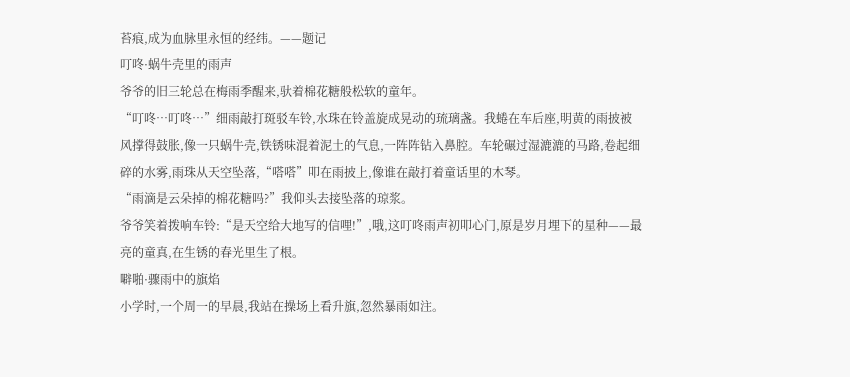苔痕,成为血脉里永恒的经纬。——题记
叮咚·蜗牛壳里的雨声
爷爷的旧三轮总在梅雨季醒来,驮着棉花糖般松软的童年。
“叮咚…叮咚…”细雨敲打斑驳车铃,水珠在铃盖旋成晃动的琉璃盏。我蜷在车后座,明黄的雨披被风撑得鼓胀,像一只蜗牛壳,铁锈味混着泥土的气息,一阵阵钻入鼻腔。车轮碾过湿漉漉的马路,卷起细碎的水雾,雨珠从天空坠落,“嗒嗒”叩在雨披上,像谁在敲打着童话里的木琴。
“雨滴是云朵掉的棉花糖吗?”我仰头去接坠落的琼浆。
爷爷笑着拨响车铃:“是天空给大地写的信哩!”,哦,这叮咚雨声初叩心门,原是岁月埋下的星种——最亮的童真,在生锈的春光里生了根。
噼啪·骤雨中的旗焰
小学时,一个周一的早晨,我站在操场上看升旗,忽然暴雨如注。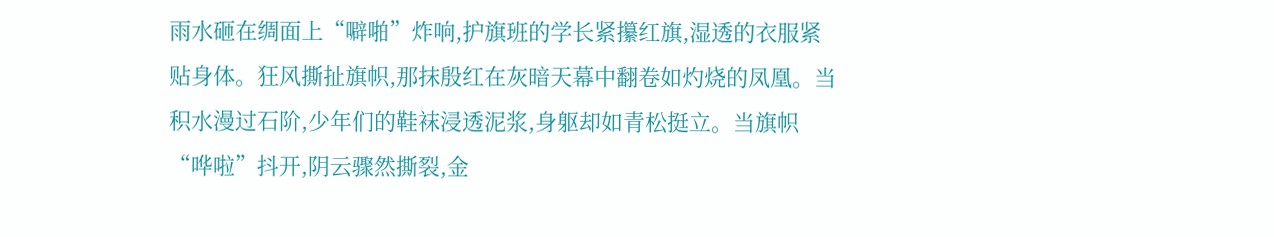雨水砸在绸面上“噼啪”炸响,护旗班的学长紧攥红旗,湿透的衣服紧贴身体。狂风撕扯旗帜,那抹殷红在灰暗天幕中翻卷如灼烧的凤凰。当积水漫过石阶,少年们的鞋袜浸透泥浆,身躯却如青松挺立。当旗帜“哗啦”抖开,阴云骤然撕裂,金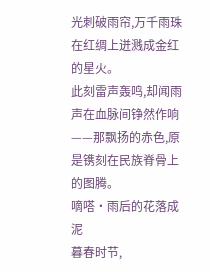光刺破雨帘,万千雨珠在红绸上迸溅成金红的星火。
此刻雷声轰鸣,却闻雨声在血脉间铮然作响——那飘扬的赤色,原是镌刻在民族脊骨上的图腾。
嘀嗒·雨后的花落成泥
暮春时节,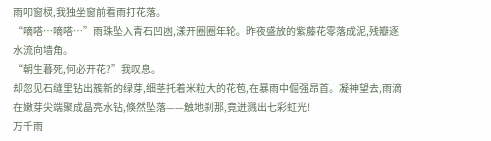雨叩窗棂,我独坐窗前看雨打花落。
“嘀嗒…嘀嗒…”雨珠坠入青石凹凼,漾开圈圈年轮。昨夜盛放的紫藤花零落成泥,残瓣逐水流向墙角。
“朝生暮死,何必开花?”我叹息。
却忽见石缝里钻出簇新的绿芽,细茎托着米粒大的花苞,在暴雨中倔强昂首。凝神望去,雨滴在嫩芽尖端聚成晶亮水钻,倏然坠落——触地刹那,竟迸溅出七彩虹光!
万千雨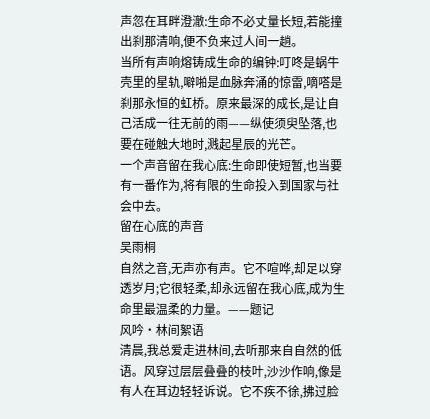声忽在耳畔澄澈:生命不必丈量长短,若能撞出刹那清响,便不负来过人间一趟。
当所有声响熔铸成生命的编钟:叮咚是蜗牛壳里的星轨,噼啪是血脉奔涌的惊雷,嘀嗒是刹那永恒的虹桥。原来最深的成长,是让自己活成一往无前的雨——纵使须臾坠落,也要在碰触大地时,溅起星辰的光芒。
一个声音留在我心底:生命即使短暂,也当要有一番作为,将有限的生命投入到国家与社会中去。
留在心底的声音
吴雨桐
自然之音,无声亦有声。它不喧哗,却足以穿透岁月;它很轻柔,却永远留在我心底,成为生命里最温柔的力量。——题记
风吟·林间絮语
清晨,我总爱走进林间,去听那来自自然的低语。风穿过层层叠叠的枝叶,沙沙作响,像是有人在耳边轻轻诉说。它不疾不徐,拂过脸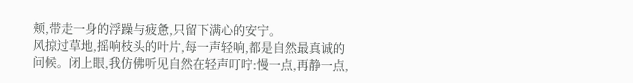颊,带走一身的浮躁与疲惫,只留下满心的安宁。
风掠过草地,摇响枝头的叶片,每一声轻响,都是自然最真诚的问候。闭上眼,我仿佛听见自然在轻声叮咛:慢一点,再静一点,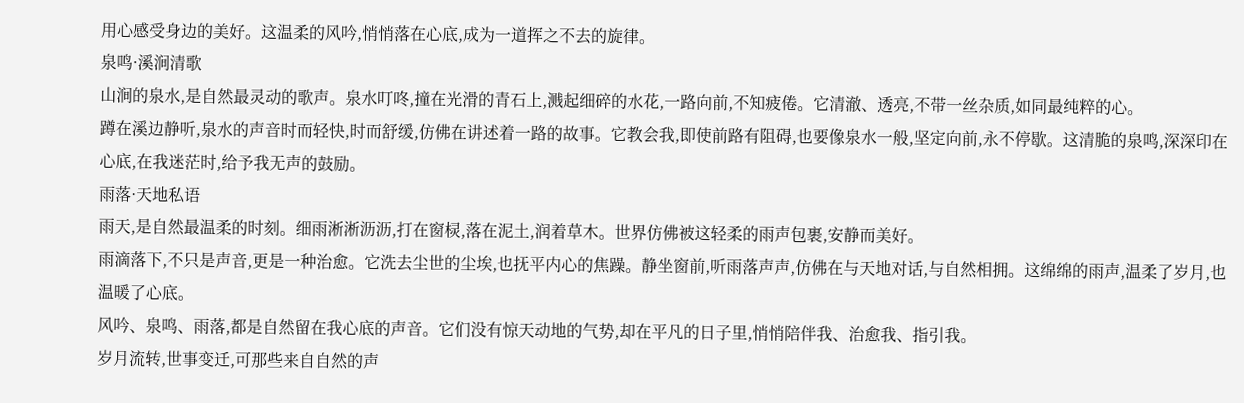用心感受身边的美好。这温柔的风吟,悄悄落在心底,成为一道挥之不去的旋律。
泉鸣·溪涧清歌
山涧的泉水,是自然最灵动的歌声。泉水叮咚,撞在光滑的青石上,溅起细碎的水花,一路向前,不知疲倦。它清澈、透亮,不带一丝杂质,如同最纯粹的心。
蹲在溪边静听,泉水的声音时而轻快,时而舒缓,仿佛在讲述着一路的故事。它教会我,即使前路有阻碍,也要像泉水一般,坚定向前,永不停歇。这清脆的泉鸣,深深印在心底,在我迷茫时,给予我无声的鼓励。
雨落·天地私语
雨天,是自然最温柔的时刻。细雨淅淅沥沥,打在窗棂,落在泥土,润着草木。世界仿佛被这轻柔的雨声包裹,安静而美好。
雨滴落下,不只是声音,更是一种治愈。它洗去尘世的尘埃,也抚平内心的焦躁。静坐窗前,听雨落声声,仿佛在与天地对话,与自然相拥。这绵绵的雨声,温柔了岁月,也温暖了心底。
风吟、泉鸣、雨落,都是自然留在我心底的声音。它们没有惊天动地的气势,却在平凡的日子里,悄悄陪伴我、治愈我、指引我。
岁月流转,世事变迁,可那些来自自然的声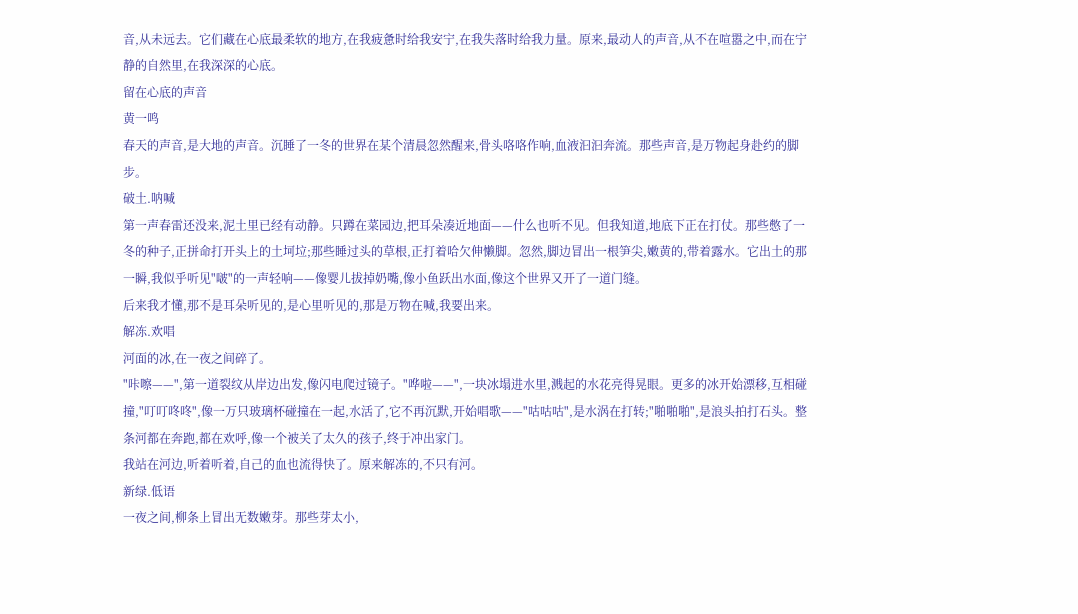音,从未远去。它们藏在心底最柔软的地方,在我疲惫时给我安宁,在我失落时给我力量。原来,最动人的声音,从不在喧嚣之中,而在宁静的自然里,在我深深的心底。
留在心底的声音
黄一鸣
春天的声音,是大地的声音。沉睡了一冬的世界在某个清晨忽然醒来,骨头咯咯作响,血液汩汩奔流。那些声音,是万物起身赴约的脚步。
破土.呐喊
第一声春雷还没来,泥土里已经有动静。只蹲在菜园边,把耳朵凑近地面——什么也听不见。但我知道,地底下正在打仗。那些憋了一冬的种子,正拼命打开头上的土坷垃;那些睡过头的草根,正打着哈欠伸懒脚。忽然,脚边冒出一根笋尖,嫩黄的,带着露水。它出土的那一瞬,我似乎听见"啵"的一声轻响——像婴儿拔掉奶嘴,像小鱼跃出水面,像这个世界又开了一道门缝。
后来我才懂,那不是耳朵听见的,是心里听见的,那是万物在喊,我要出来。
解冻.欢唱
河面的冰,在一夜之间碎了。
"咔嚓——",第一道裂纹从岸边出发,像闪电爬过镜子。"哗啦——",一块冰塌进水里,溅起的水花亮得晃眼。更多的冰开始漂移,互相碰撞,"叮叮咚咚",像一万只玻璃杯碰撞在一起,水活了,它不再沉默,开始唱歌——"咕咕咕",是水涡在打转;"啪啪啪",是浪头拍打石头。整条河都在奔跑,都在欢呼,像一个被关了太久的孩子,终于冲出家门。
我站在河边,听着听着,自己的血也流得快了。原来解冻的,不只有河。
新绿.低语
一夜之间,柳条上冒出无数嫩芽。那些芽太小,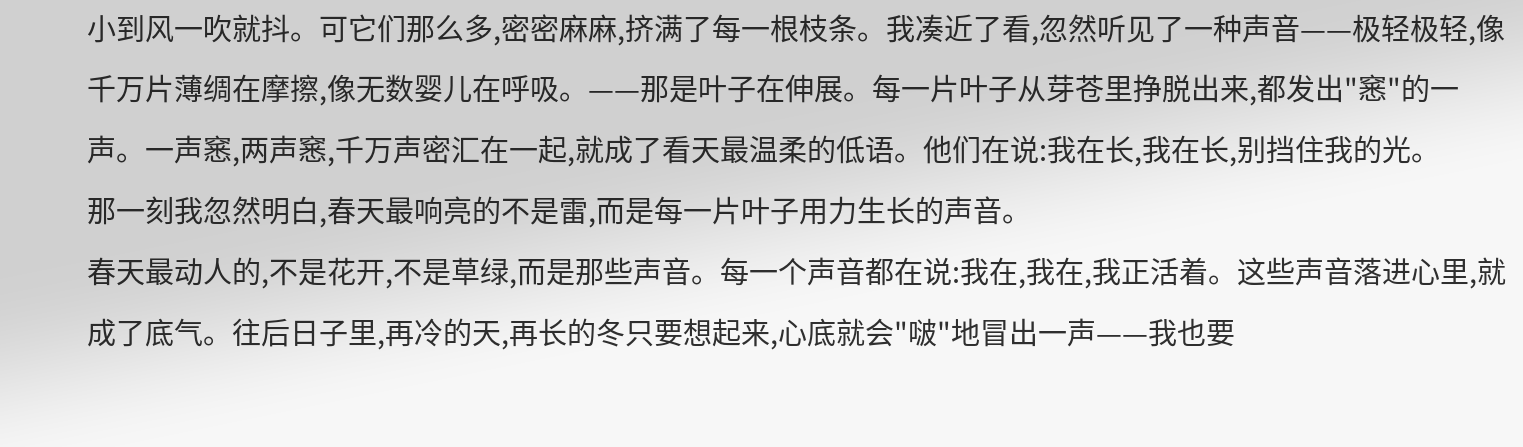小到风一吹就抖。可它们那么多,密密麻麻,挤满了每一根枝条。我凑近了看,忽然听见了一种声音——极轻极轻,像千万片薄绸在摩擦,像无数婴儿在呼吸。——那是叶子在伸展。每一片叶子从芽苍里挣脱出来,都发出"窸"的一声。一声窸,两声窸,千万声密汇在一起,就成了看天最温柔的低语。他们在说:我在长,我在长,别挡住我的光。
那一刻我忽然明白,春天最响亮的不是雷,而是每一片叶子用力生长的声音。
春天最动人的,不是花开,不是草绿,而是那些声音。每一个声音都在说:我在,我在,我正活着。这些声音落进心里,就成了底气。往后日子里,再冷的天,再长的冬只要想起来,心底就会"啵"地冒出一声——我也要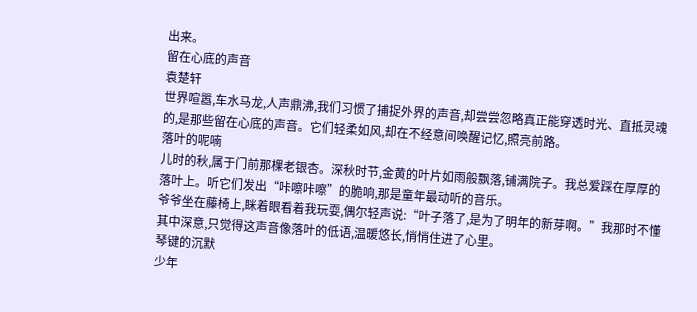出来。
留在心底的声音
袁楚轩
世界喧嚣,车水马龙,人声鼎沸,我们习惯了捕捉外界的声音,却尝尝忽略真正能穿透时光、直抵灵魂的,是那些留在心底的声音。它们轻柔如风,却在不经意间唤醒记忆,照亮前路。
落叶的呢喃
儿时的秋,属于门前那棵老银杏。深秋时节,金黄的叶片如雨般飘落,铺满院子。我总爱踩在厚厚的落叶上。听它们发出“咔嚓咔嚓”的脆响,那是童年最动听的音乐。
爷爷坐在藤椅上,眯着眼看着我玩耍,偶尔轻声说:“叶子落了,是为了明年的新芽啊。”我那时不懂其中深意,只觉得这声音像落叶的低语,温暖悠长,悄悄住进了心里。
琴键的沉默
少年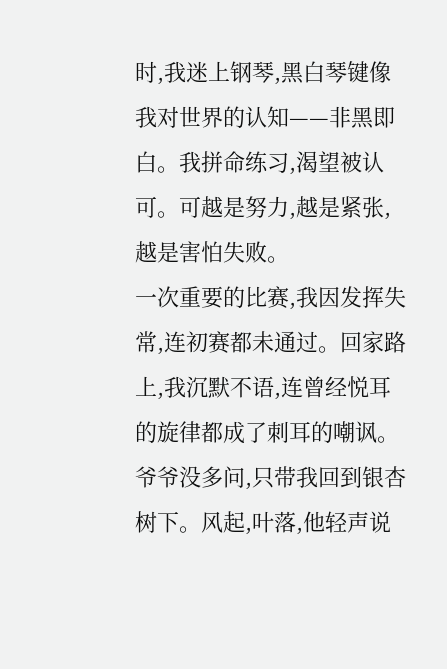时,我迷上钢琴,黑白琴键像我对世界的认知——非黑即白。我拼命练习,渴望被认可。可越是努力,越是紧张,越是害怕失败。
一次重要的比赛,我因发挥失常,连初赛都未通过。回家路上,我沉默不语,连曾经悦耳的旋律都成了刺耳的嘲讽。爷爷没多问,只带我回到银杏树下。风起,叶落,他轻声说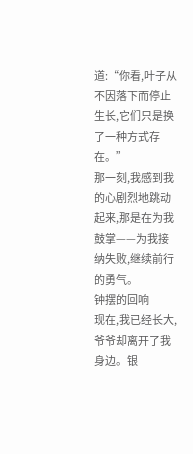道:“你看,叶子从不因落下而停止生长,它们只是换了一种方式存在。”
那一刻,我感到我的心剧烈地跳动起来,那是在为我鼓掌——为我接纳失败,继续前行的勇气。
钟摆的回响
现在,我已经长大,爷爷却离开了我身边。银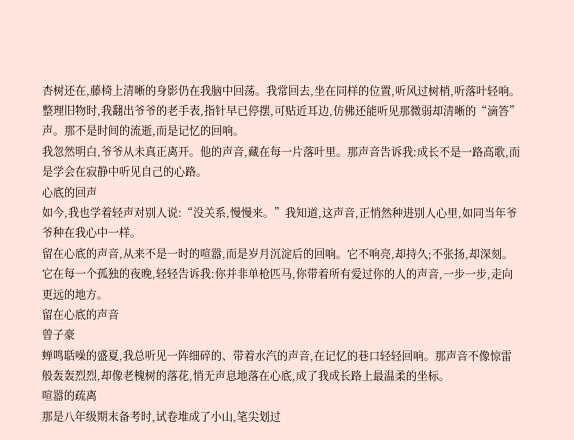杏树还在,藤椅上清晰的身影仍在我脑中回荡。我常回去,坐在同样的位置,听风过树梢,听落叶轻响。
整理旧物时,我翻出爷爷的老手表,指针早已停摆,可贴近耳边,仿佛还能听见那微弱却清晰的“滴答”声。那不是时间的流逝,而是记忆的回响。
我忽然明白,爷爷从未真正离开。他的声音,藏在每一片落叶里。那声音告诉我:成长不是一路高歌,而是学会在寂静中听见自己的心路。
心底的回声
如今,我也学着轻声对别人说:“没关系,慢慢来。”我知道,这声音,正悄然种进别人心里,如同当年爷爷种在我心中一样。
留在心底的声音,从来不是一时的喧嚣,而是岁月沉淀后的回响。它不响亮,却持久;不张扬,却深刻。它在每一个孤独的夜晚,轻轻告诉我:你并非单枪匹马,你带着所有爱过你的人的声音,一步一步,走向更远的地方。
留在心底的声音
曾子豪
蝉鸣聒噪的盛夏,我总听见一阵细碎的、带着水汽的声音,在记忆的巷口轻轻回响。那声音不像惊雷般轰轰烈烈,却像老槐树的落花,悄无声息地落在心底,成了我成长路上最温柔的坐标。
喧嚣的疏离
那是八年级期末备考时,试卷堆成了小山,笔尖划过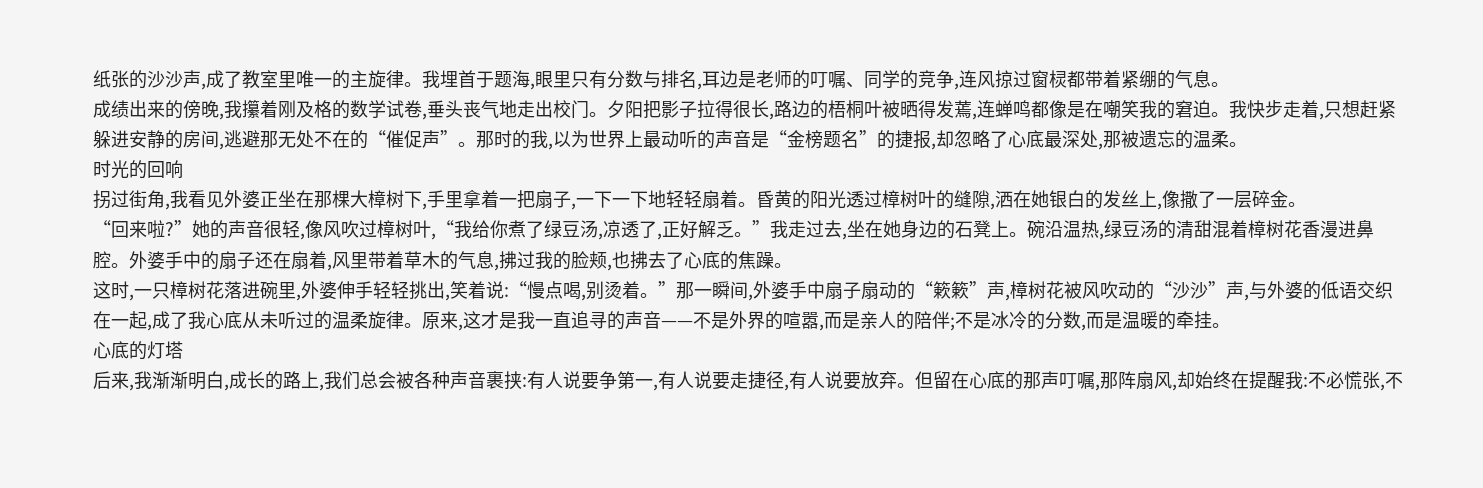纸张的沙沙声,成了教室里唯一的主旋律。我埋首于题海,眼里只有分数与排名,耳边是老师的叮嘱、同学的竞争,连风掠过窗棂都带着紧绷的气息。
成绩出来的傍晚,我攥着刚及格的数学试卷,垂头丧气地走出校门。夕阳把影子拉得很长,路边的梧桐叶被晒得发蔫,连蝉鸣都像是在嘲笑我的窘迫。我快步走着,只想赶紧躲进安静的房间,逃避那无处不在的“催促声”。那时的我,以为世界上最动听的声音是“金榜题名”的捷报,却忽略了心底最深处,那被遗忘的温柔。
时光的回响
拐过街角,我看见外婆正坐在那棵大樟树下,手里拿着一把扇子,一下一下地轻轻扇着。昏黄的阳光透过樟树叶的缝隙,洒在她银白的发丝上,像撒了一层碎金。
“回来啦?”她的声音很轻,像风吹过樟树叶,“我给你煮了绿豆汤,凉透了,正好解乏。”我走过去,坐在她身边的石凳上。碗沿温热,绿豆汤的清甜混着樟树花香漫进鼻腔。外婆手中的扇子还在扇着,风里带着草木的气息,拂过我的脸颊,也拂去了心底的焦躁。
这时,一只樟树花落进碗里,外婆伸手轻轻挑出,笑着说:“慢点喝,别烫着。”那一瞬间,外婆手中扇子扇动的“簌簌”声,樟树花被风吹动的“沙沙”声,与外婆的低语交织在一起,成了我心底从未听过的温柔旋律。原来,这才是我一直追寻的声音——不是外界的喧嚣,而是亲人的陪伴;不是冰冷的分数,而是温暖的牵挂。
心底的灯塔
后来,我渐渐明白,成长的路上,我们总会被各种声音裹挟:有人说要争第一,有人说要走捷径,有人说要放弃。但留在心底的那声叮嘱,那阵扇风,却始终在提醒我:不必慌张,不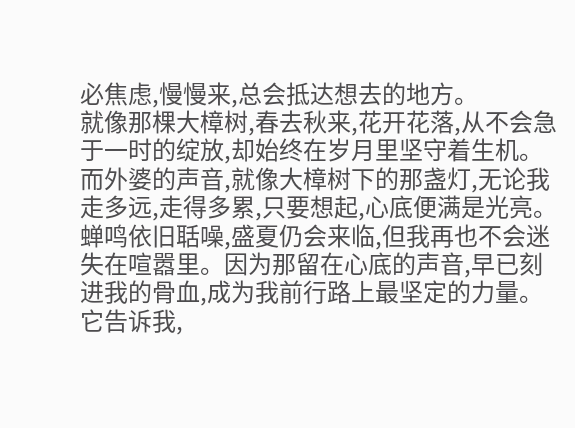必焦虑,慢慢来,总会抵达想去的地方。
就像那棵大樟树,春去秋来,花开花落,从不会急于一时的绽放,却始终在岁月里坚守着生机。而外婆的声音,就像大樟树下的那盏灯,无论我走多远,走得多累,只要想起,心底便满是光亮。
蝉鸣依旧聒噪,盛夏仍会来临,但我再也不会迷失在喧嚣里。因为那留在心底的声音,早已刻进我的骨血,成为我前行路上最坚定的力量。它告诉我,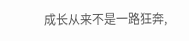成长从来不是一路狂奔,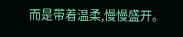而是带着温柔,慢慢盛开。